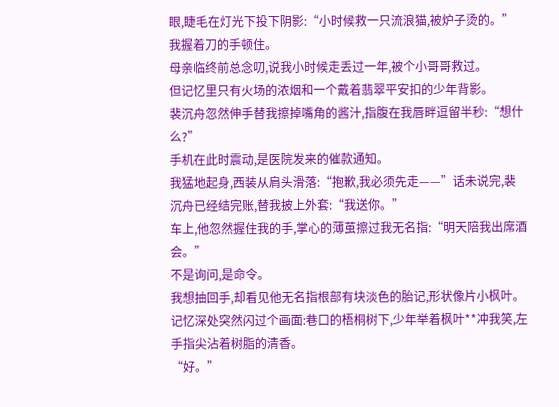眼,睫毛在灯光下投下阴影:“小时候救一只流浪猫,被炉子烫的。”
我握着刀的手顿住。
母亲临终前总念叨,说我小时候走丢过一年,被个小哥哥救过。
但记忆里只有火场的浓烟和一个戴着翡翠平安扣的少年背影。
裴沉舟忽然伸手替我擦掉嘴角的酱汁,指腹在我唇畔逗留半秒:“想什么?”
手机在此时震动,是医院发来的催款通知。
我猛地起身,西装从肩头滑落:“抱歉,我必须先走——”话未说完,裴沉舟已经结完账,替我披上外套:“我送你。”
车上,他忽然握住我的手,掌心的薄茧擦过我无名指:“明天陪我出席酒会。”
不是询问,是命令。
我想抽回手,却看见他无名指根部有块淡色的胎记,形状像片小枫叶。
记忆深处突然闪过个画面:巷口的梧桐树下,少年举着枫叶**冲我笑,左手指尖沾着树脂的清香。
“好。”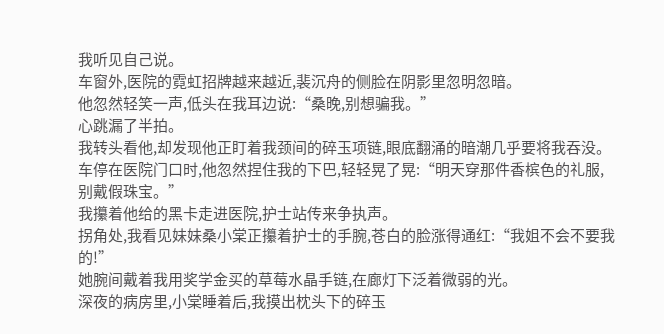我听见自己说。
车窗外,医院的霓虹招牌越来越近,裴沉舟的侧脸在阴影里忽明忽暗。
他忽然轻笑一声,低头在我耳边说:“桑晚,别想骗我。”
心跳漏了半拍。
我转头看他,却发现他正盯着我颈间的碎玉项链,眼底翻涌的暗潮几乎要将我吞没。
车停在医院门口时,他忽然捏住我的下巴,轻轻晃了晃:“明天穿那件香槟色的礼服,别戴假珠宝。”
我攥着他给的黑卡走进医院,护士站传来争执声。
拐角处,我看见妹妹桑小棠正攥着护士的手腕,苍白的脸涨得通红:“我姐不会不要我的!”
她腕间戴着我用奖学金买的草莓水晶手链,在廊灯下泛着微弱的光。
深夜的病房里,小棠睡着后,我摸出枕头下的碎玉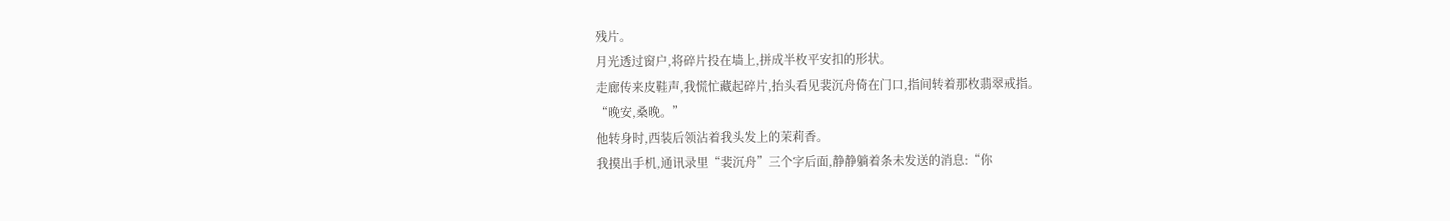残片。
月光透过窗户,将碎片投在墙上,拼成半枚平安扣的形状。
走廊传来皮鞋声,我慌忙藏起碎片,抬头看见裴沉舟倚在门口,指间转着那枚翡翠戒指。
“晚安,桑晚。”
他转身时,西装后领沾着我头发上的茉莉香。
我摸出手机,通讯录里“裴沉舟”三个字后面,静静躺着条未发送的消息:“你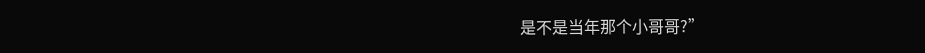是不是当年那个小哥哥?”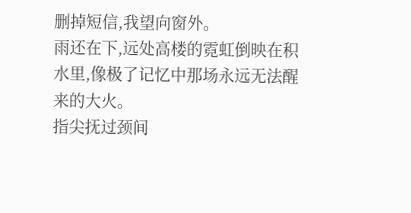删掉短信,我望向窗外。
雨还在下,远处高楼的霓虹倒映在积水里,像极了记忆中那场永远无法醒来的大火。
指尖抚过颈间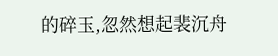的碎玉,忽然想起裴沉舟